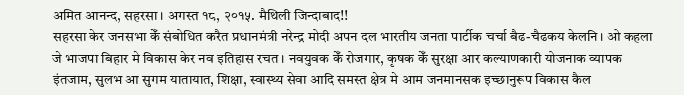अमित आनन्द, सहरसा। अगस्त १८, २०१५. मैथिली जिन्दाबाद!!
सहरसा केर जनसभा केँ संबोधित करैत प्रधानमंत्री नरेन्द्र मोदी अपन दल भारतीय जनता पार्टीक चर्चा बैढ-चैढकय केलनि। ओ कहला जे भाजपा बिहार मे विकास केर नव इतिहास रचत। नवयुवक केँ रोजगार, कृषक केँ सुरक्षा आर कल्याणकारी योजनाक व्यापक इंतजाम, सुलभ आ सुगम यातायात, शिक्षा, स्वास्थ्य सेवा आदि समस्त क्षेत्र मे आम जनमानसक इच्छानुरूप विकास कैल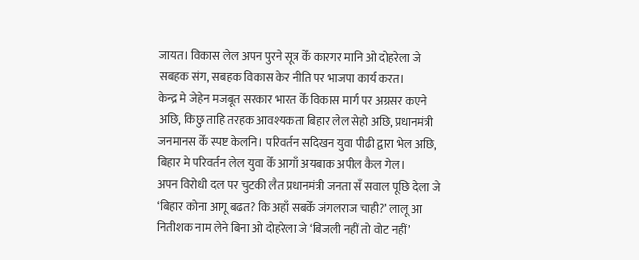जायत। विकास लेल अपन पुरने सूत्र केँ कारगर मानि ओ दोहरेला जे सबहक संग, सबहक विकास केर नीति पर भाजपा कार्य करत।
केन्द्र मे जेहेन मजबूत सरकार भारत केँ विकास मार्ग पर अग्रसर कएने अछि, किछु ताहि तरहक आवश्यकता बिहार लेल सेहो अछि, प्रधानमंत्री जनमानस केँ स्पष्ट केलनि। परिवर्तन सदिखन युवा पीढी द्वारा भेल अछि, बिहार मे परिवर्तन लेल युवा केँ आगाँ अयबाक अपील कैल गेल।
अपन विरोधी दल पर चुटकी लैत प्रधानमंत्री जनता सँ सवाल पूछि देला जे ‘बिहार कोना आगू बढत? कि अहाँ सबकेँ जंगलराज चाही?’ लालू आ नितीशक नाम लेने बिना ओ दोहरेला जे ‘बिजली नहीं तो वोट नहीं’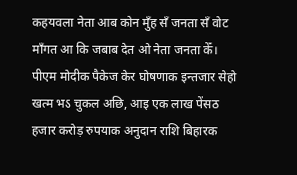कहयवला नेता आब कोन मुँह सँ जनता सँ वोट माँगत आ कि जबाब देत ओ नेता जनता केँ।
पीएम मोदीक पैकेज केर घोषणाक इन्तजार सेहो खत्म भऽ चुकल अछि, आइ एक लाख पेंसठ हजार करोड़ रुपयाक अनुदान राशि बिहारक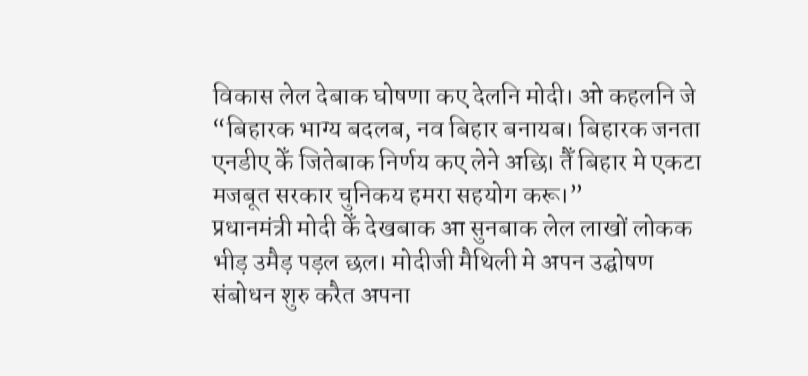विकास लेल देबाक घोषणा कए देलनि मोदी। ओ कहलनि जे “बिहारक भाग्य बदलब, नव बिहार बनायब। बिहारक जनता एनडीए केँ जितेबाक निर्णय कए लेने अछि। तैँ बिहार मे एकटा मजबूत सरकार चुनिकय हमरा सहयोग करू।”
प्रधानमंत्री मोदी केँ देखबाक आ सुनबाक लेल लाखों लोकक भीड़ उमैड़ पड़ल छल। मोदीजी मैथिली मे अपन उद्घोषण संबोधन शुरु करैत अपना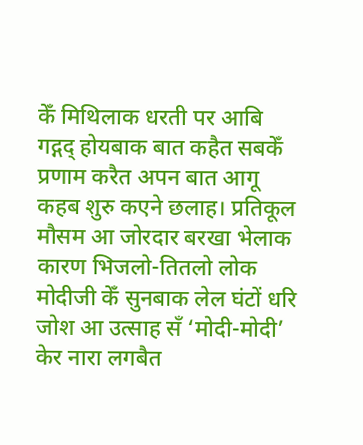केँ मिथिलाक धरती पर आबि गद्गद् होयबाक बात कहैत सबकेँ प्रणाम करैत अपन बात आगू कहब शुरु कएने छलाह। प्रतिकूल मौसम आ जोरदार बरखा भेलाक कारण भिजलो-तितलो लोक मोदीजी केँ सुनबाक लेल घंटों धरि जोश आ उत्साह सँ ‘मोदी-मोदी’ केर नारा लगबैत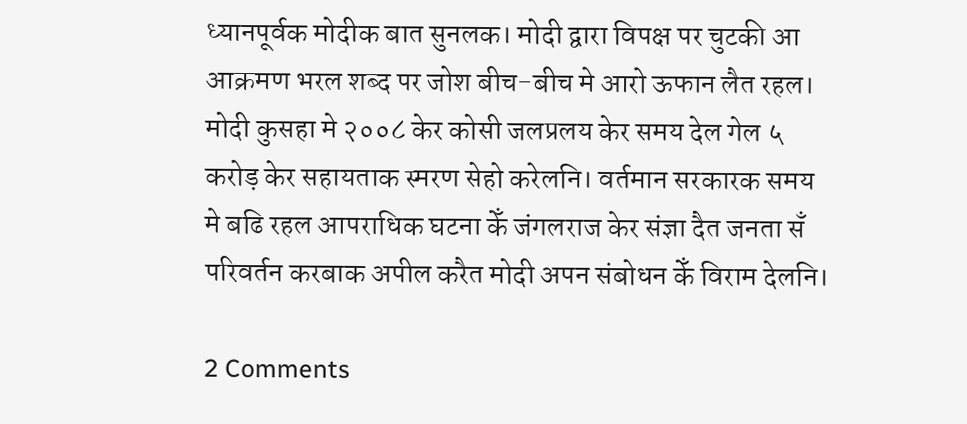ध्यानपूर्वक मोदीक बात सुनलक। मोदी द्वारा विपक्ष पर चुटकी आ आक्रमण भरल शब्द पर जोश बीच-बीच मे आरो ऊफान लैत रहल। मोदी कुसहा मे २००८ केर कोसी जलप्रलय केर समय देल गेल ५ करोड़ केर सहायताक स्मरण सेहो करेलनि। वर्तमान सरकारक समय मे बढि रहल आपराधिक घटना केँ जंगलराज केर संज्ञा दैत जनता सँ परिवर्तन करबाक अपील करैत मोदी अपन संबोधन केँ विराम देलनि।

2 Comments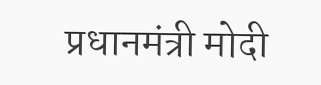प्रधानमंत्री मोदी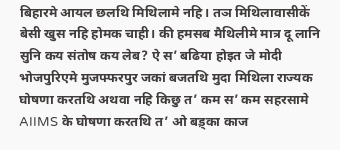बिहारमे आयल छलथि मिथिलामे नहि। तञ मिथिलावासीकें बेसी खुस नहि होमक चाही। की हमसब मैथिलीमे मात्र दू लानि सुनि कय संतोष कय लेब? ऐ स’ बढिया होइत जे मोदी भोजपुरिएमे मुजफ्फरपुर जकां बजतथि मुदा मिथिला राज्यक घोषणा करतथि अथवा नहि किछु त’ कम स’ कम सहरसामे AIIMS के घोषणा करतथि त’ ओ बड़्का काज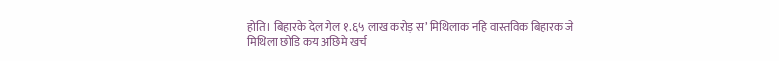होति। बिहारके देल गेल १.६५ लाख करोड़ स’ मिथिलाक नहि वास्तविक बिहारक जे मिथिला छोडि कय अछिमे खर्च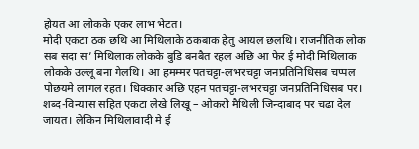होयत आ लोकके एकर लाभ भेटत।
मोदी एकटा ठक छथि आ मिथिलाके ठकबाक हेतु आयल छलथि। राजनीतिक लोक सब सदा स’ मिथिलाक लोकके बुडि बनबैत रहल अछि आ फेर ई मोदी मिथिलाक लोकके उल्लू बना गेलथि। आ हमम्मर पतचट्टा-लभरचट्टा जनप्रतिनिधिसब चप्पल पोछयमे लागल रहत। धिक्कार अछि एहन पतचट्टा-लभरचट्टा जनप्रतिनिधिसब पर।
शब्द-विन्यास सहित एकटा लेखे लिखू – ओकरो मैथिली जिन्दाबाद पर चढा देल जायत। लेकिन मिथिलावादी मे ई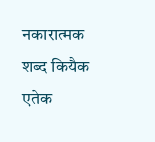नकारात्मक शब्द कियैक एतेक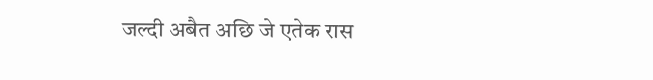जल्दी अबैत अछि जे एतेक रास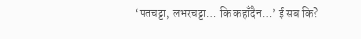‘पतचट्टा, लभरचट्टा… कि कहाँदैन…’ ई सब कि?